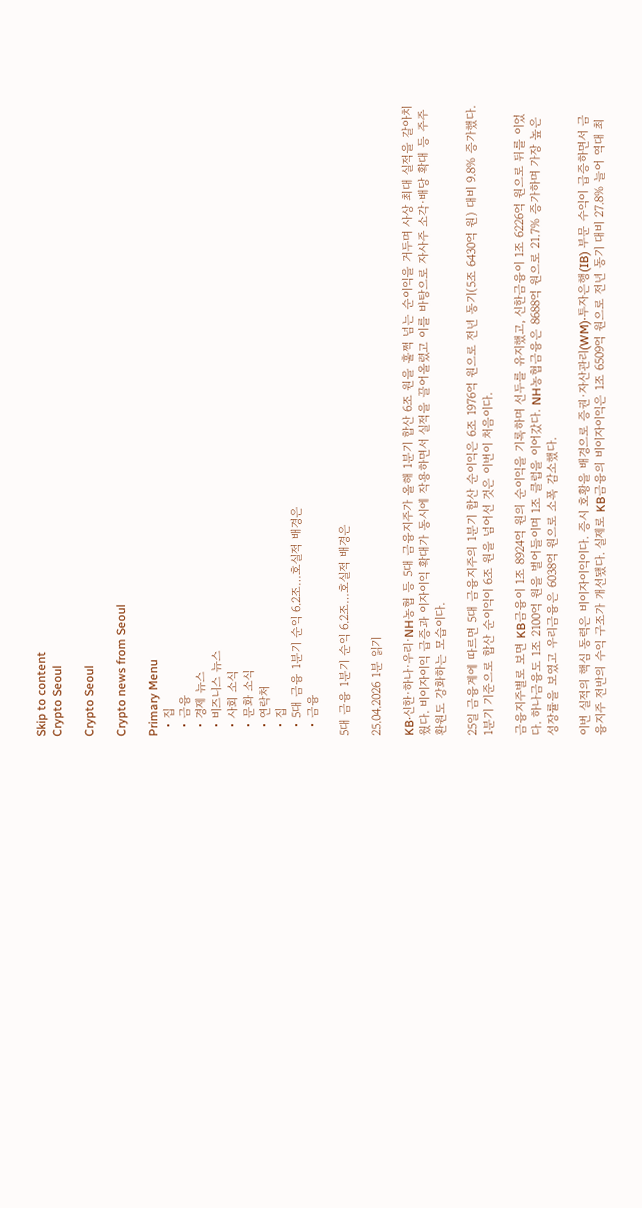Skip to content
Crypto Seoul

Crypto Seoul

Crypto news from Seoul

Primary Menu
  • 집
  • 금융
  • 경제 뉴스
  • 비즈니스 뉴스
  • 사회 소식
  • 문화 소식
  • 연락처
  • 집
  • 5대 금융 1분기 순익 6.2조…호실적 배경은
  • 금융

5대 금융 1분기 순익 6.2조…호실적 배경은

25.04.2026 1분 읽기

KB·신한·하나·우리·NH농협 등 5대 금융지주가 올해 1분기 합산 6조 원을 훌쩍 넘는 순이익을 거두며 사상 최대 실적을 갈아치웠다. 비이자이익 급증과 이자이익 확대가 동시에 작용하면서 실적을 끌어올렸고 이를 바탕으로 자사주 소각·배당 확대 등 주주환원도 강화하는 모습이다.

25일 금융계에 따르면 5대 금융지주의 1분기 합산 순이익은 6조 1976억 원으로 전년 동기(5조 6430억 원) 대비 9.8% 증가했다. 1분기 기준으로 합산 순이익이 6조 원을 넘어선 것은 이번이 처음이다.

금융지주별로 보면 KB금융이 1조 8924억 원의 순이익을 기록하며 선두를 유지했고, 신한금융이 1조 6226억 원으로 뒤를 이었다. 하나금융도 1조 2100억 원을 벌어들이며 1조 클럽을 이어갔다. NH농협금융은 8688억 원으로 21.7% 증가하며 가장 높은 성장률을 보였고 우리금융은 6038억 원으로 소폭 감소했다.

이번 실적의 핵심 동력은 비이자이익이다. 증시 호황을 배경으로 증권·자산관리(WM)·투자은행(IB) 부문 수익이 급증하면서 금융지주 전반의 수익 구조가 개선됐다. 실제로 KB금융의 비이자이익은 1조 6509억 원으로 전년 동기 대비 27.8% 늘어 역대 최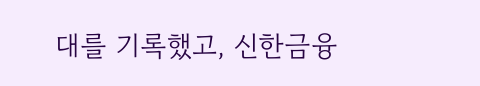대를 기록했고, 신한금융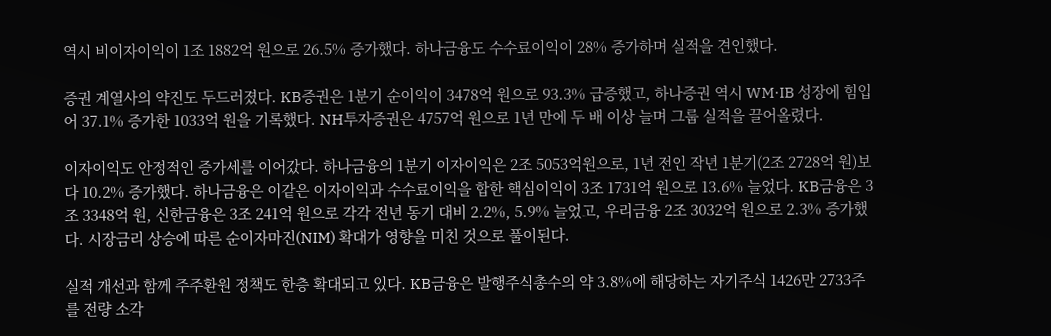역시 비이자이익이 1조 1882억 원으로 26.5% 증가했다. 하나금융도 수수료이익이 28% 증가하며 실적을 견인했다.

증권 계열사의 약진도 두드러졌다. KB증권은 1분기 순이익이 3478억 원으로 93.3% 급증했고, 하나증권 역시 WM·IB 성장에 힘입어 37.1% 증가한 1033억 원을 기록했다. NH투자증권은 4757억 원으로 1년 만에 두 배 이상 늘며 그룹 실적을 끌어올렸다.

이자이익도 안정적인 증가세를 이어갔다. 하나금융의 1분기 이자이익은 2조 5053억원으로, 1년 전인 작년 1분기(2조 2728억 원)보다 10.2% 증가했다. 하나금융은 이같은 이자이익과 수수료이익을 합한 핵심이익이 3조 1731억 원으로 13.6% 늘었다. KB금융은 3조 3348억 원, 신한금융은 3조 241억 원으로 각각 전년 동기 대비 2.2%, 5.9% 늘었고, 우리금융 2조 3032억 원으로 2.3% 증가했다. 시장금리 상승에 따른 순이자마진(NIM) 확대가 영향을 미친 것으로 풀이된다.

실적 개선과 함께 주주환원 정책도 한층 확대되고 있다. KB금융은 발행주식총수의 약 3.8%에 해당하는 자기주식 1426만 2733주를 전량 소각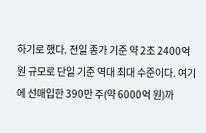하기로 했다. 전일 종가 기준 약 2조 2400억 원 규모로 단일 기준 역대 최대 수준이다. 여기에 선매입한 390만 주(약 6000억 원)까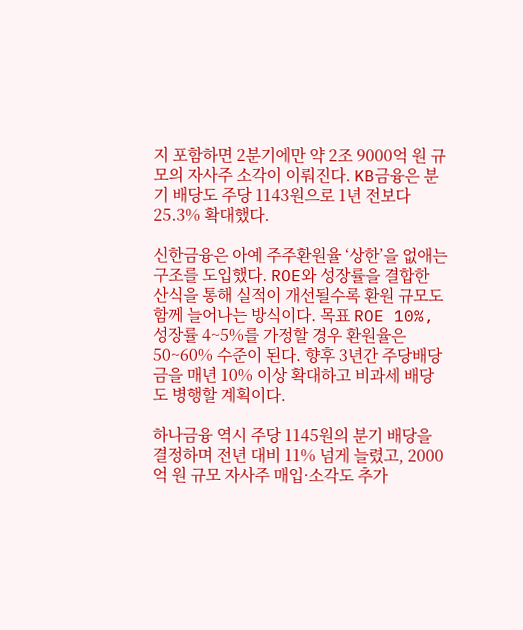지 포함하면 2분기에만 약 2조 9000억 원 규모의 자사주 소각이 이뤄진다. KB금융은 분기 배당도 주당 1143원으로 1년 전보다 25.3% 확대했다.

신한금융은 아예 주주환원율 ‘상한’을 없애는 구조를 도입했다. ROE와 성장률을 결합한 산식을 통해 실적이 개선될수록 환원 규모도 함께 늘어나는 방식이다. 목표 ROE 10%, 성장률 4~5%를 가정할 경우 환원율은 50~60% 수준이 된다. 향후 3년간 주당배당금을 매년 10% 이상 확대하고 비과세 배당도 병행할 계획이다.

하나금융 역시 주당 1145원의 분기 배당을 결정하며 전년 대비 11% 넘게 늘렸고, 2000억 원 규모 자사주 매입·소각도 추가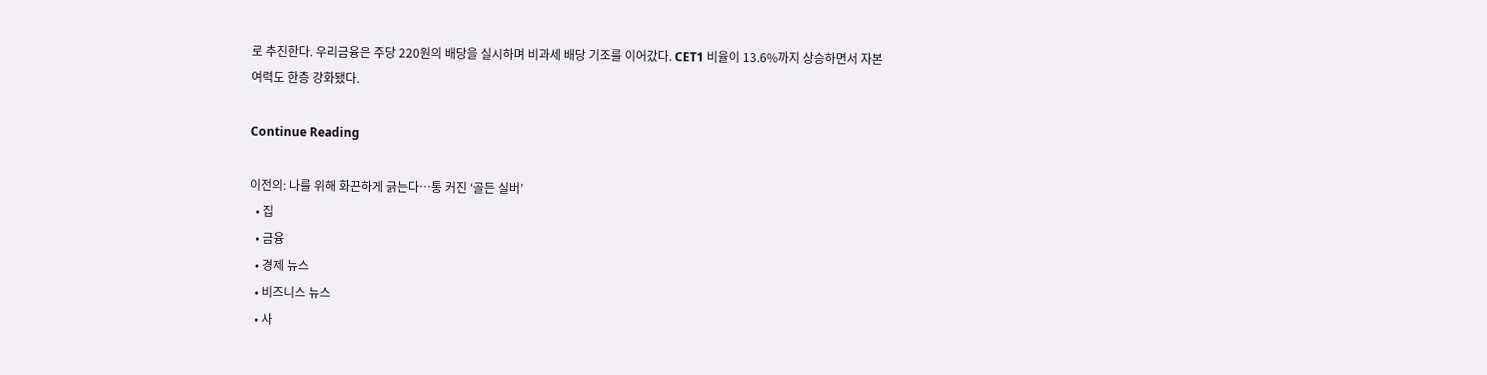로 추진한다. 우리금융은 주당 220원의 배당을 실시하며 비과세 배당 기조를 이어갔다. CET1 비율이 13.6%까지 상승하면서 자본 여력도 한층 강화됐다.

Continue Reading

이전의: 나를 위해 화끈하게 긁는다…통 커진 ‘골든 실버’
  • 집
  • 금융
  • 경제 뉴스
  • 비즈니스 뉴스
  • 사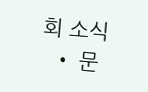회 소식
  • 문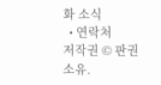화 소식
  • 연락처
저작권 © 판권 소유.